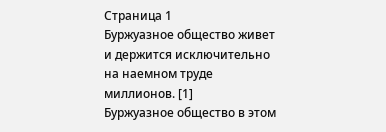Cтраница 1
Буржуазное общество живет и держится исключительно на наемном труде миллионов. [1]
Буржуазное общество в этом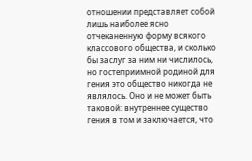отношении представляет собой лишь наиболее ясно отчеканенную форму всякого классового общества, и сколько бы заслуг за ним ни числилось, но гостеприимной родиной для гения это общество никогда не являлось. Оно и не может быть таковой: внутреннее существо гения в том и заключается, что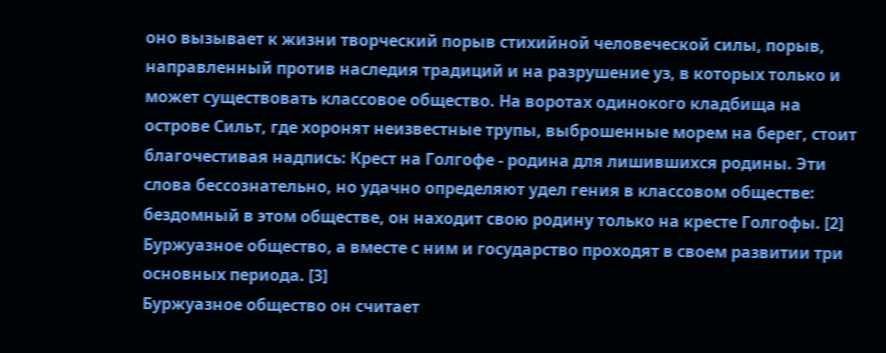оно вызывает к жизни творческий порыв стихийной человеческой силы, порыв, направленный против наследия традиций и на разрушение уз, в которых только и может существовать классовое общество. На воротах одинокого кладбища на острове Сильт, где хоронят неизвестные трупы, выброшенные морем на берег, стоит благочестивая надпись: Крест на Голгофе - родина для лишившихся родины. Эти слова бессознательно, но удачно определяют удел гения в классовом обществе: бездомный в этом обществе, он находит свою родину только на кресте Голгофы. [2]
Буржуазное общество, а вместе с ним и государство проходят в своем развитии три основных периода. [3]
Буржуазное общество он считает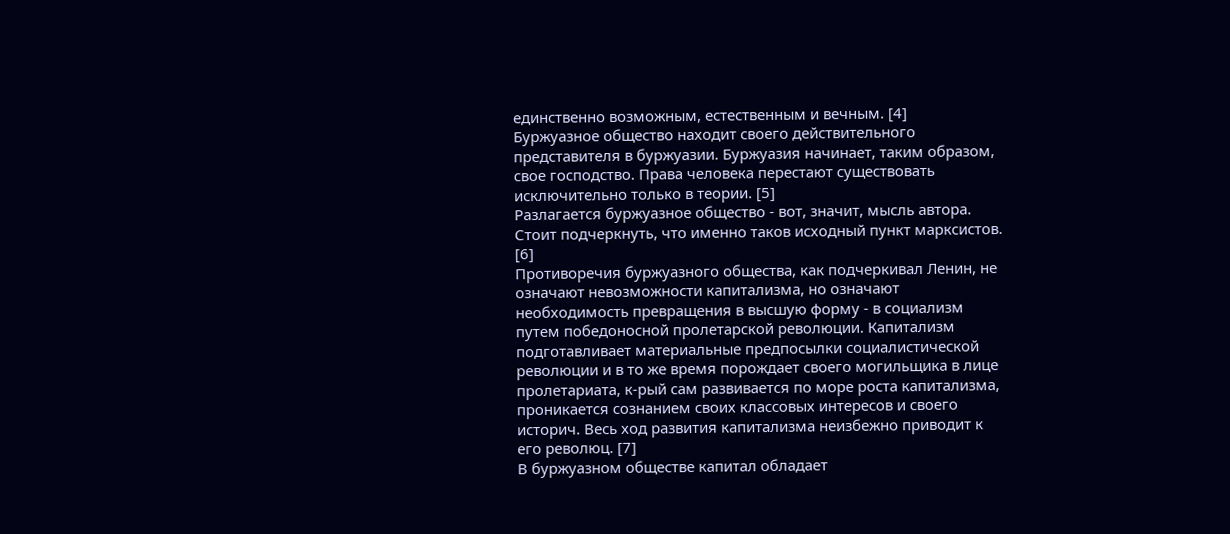единственно возможным, естественным и вечным. [4]
Буржуазное общество находит своего действительного представителя в буржуазии. Буржуазия начинает, таким образом, свое господство. Права человека перестают существовать исключительно только в теории. [5]
Разлагается буржуазное общество - вот, значит, мысль автора. Стоит подчеркнуть, что именно таков исходный пункт марксистов. [6]
Противоречия буржуазного общества, как подчеркивал Ленин, не означают невозможности капитализма, но означают необходимость превращения в высшую форму - в социализм путем победоносной пролетарской революции. Капитализм подготавливает материальные предпосылки социалистической революции и в то же время порождает своего могильщика в лице пролетариата, к-рый сам развивается по море роста капитализма, проникается сознанием своих классовых интересов и своего историч. Весь ход развития капитализма неизбежно приводит к его революц. [7]
В буржуазном обществе капитал обладает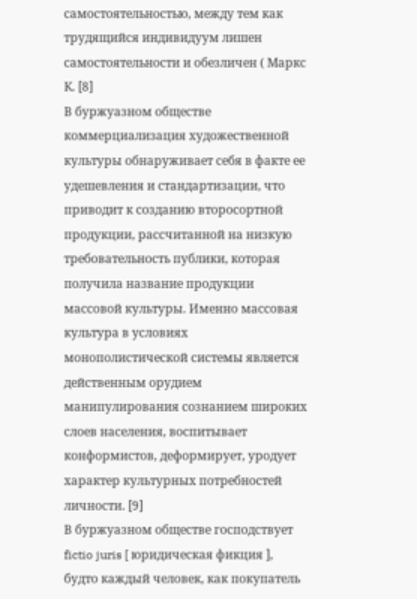самостоятельностью, между тем как трудящийся индивидуум лишен самостоятельности и обезличен ( Маркс К. [8]
В буржуазном обществе коммерциализация художественной культуры обнаруживает себя в факте ее удешевления и стандартизации, что приводит к созданию второсортной продукции, рассчитанной на низкую требовательность публики, которая получила название продукции массовой культуры. Именно массовая культура в условиях монополистической системы является действенным орудием манипулирования сознанием широких слоев населения, воспитывает конформистов, деформирует, уродует характер культурных потребностей личности. [9]
В буржуазном обществе господствует fictio juris [ юридическая фикция ], будто каждый человек, как покупатель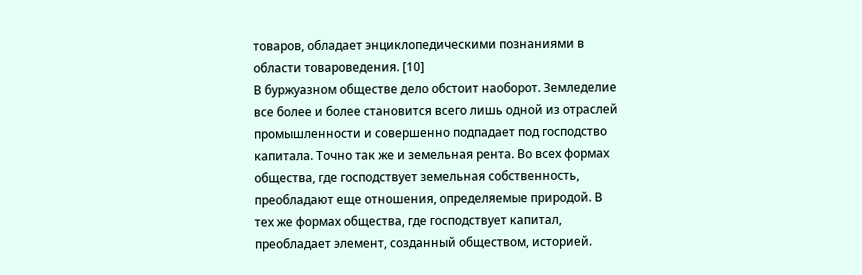товаров, обладает энциклопедическими познаниями в области товароведения. [10]
В буржуазном обществе дело обстоит наоборот. Земледелие все более и более становится всего лишь одной из отраслей промышленности и совершенно подпадает под господство капитала. Точно так же и земельная рента. Во всех формах общества, где господствует земельная собственность, преобладают еще отношения, определяемые природой. В тех же формах общества, где господствует капитал, преобладает элемент, созданный обществом, историей.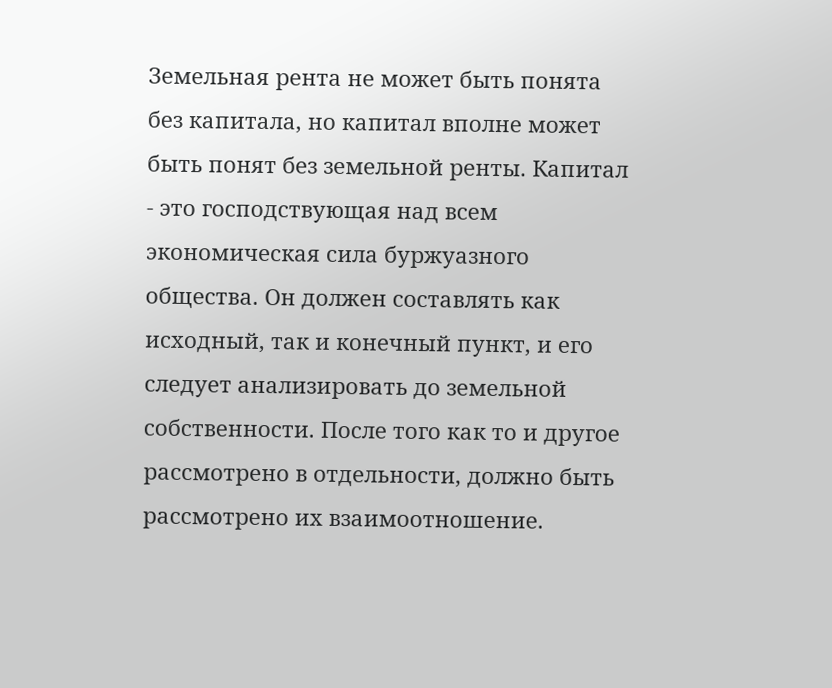Земельная рента не может быть понята без капитала, но капитал вполне может быть понят без земельной ренты. Капитал - это господствующая над всем экономическая сила буржуазного общества. Он должен составлять как исходный, так и конечный пункт, и его следует анализировать до земельной собственности. После того как то и другое рассмотрено в отдельности, должно быть рассмотрено их взаимоотношение.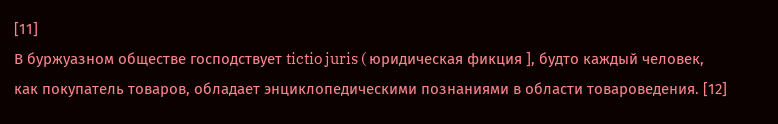[11]
В буржуазном обществе господствует tictio juris ( юридическая фикция ], будто каждый человек, как покупатель товаров, обладает энциклопедическими познаниями в области товароведения. [12]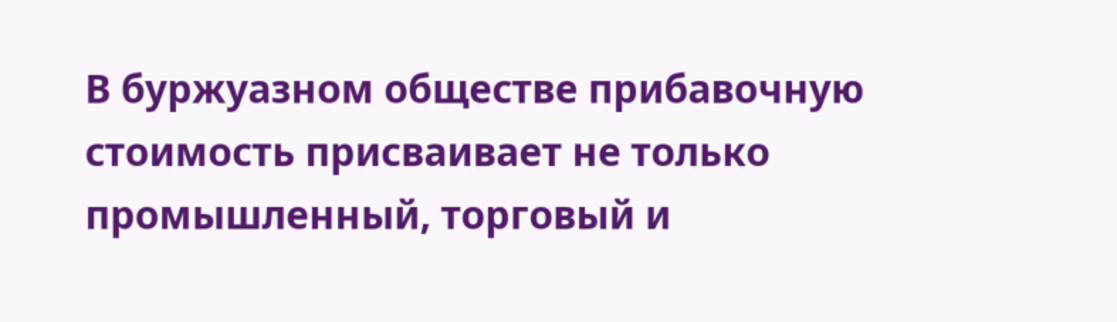В буржуазном обществе прибавочную стоимость присваивает не только промышленный, торговый и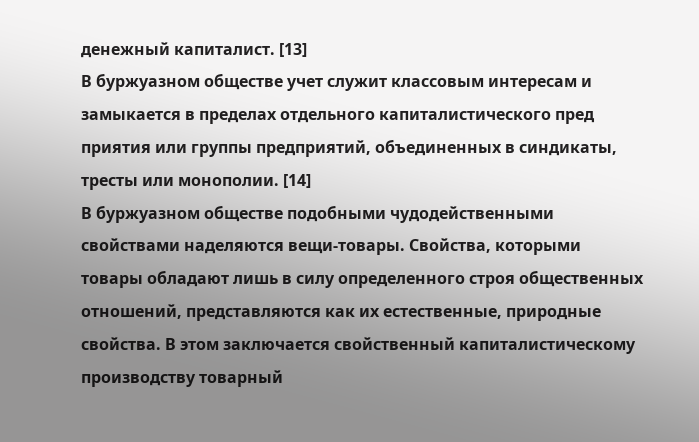денежный капиталист. [13]
В буржуазном обществе учет служит классовым интересам и замыкается в пределах отдельного капиталистического пред приятия или группы предприятий, объединенных в синдикаты, тресты или монополии. [14]
В буржуазном обществе подобными чудодейственными свойствами наделяются вещи-товары. Свойства, которыми товары обладают лишь в силу определенного строя общественных отношений, представляются как их естественные, природные свойства. В этом заключается свойственный капиталистическому производству товарный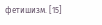фетишизм. [15]